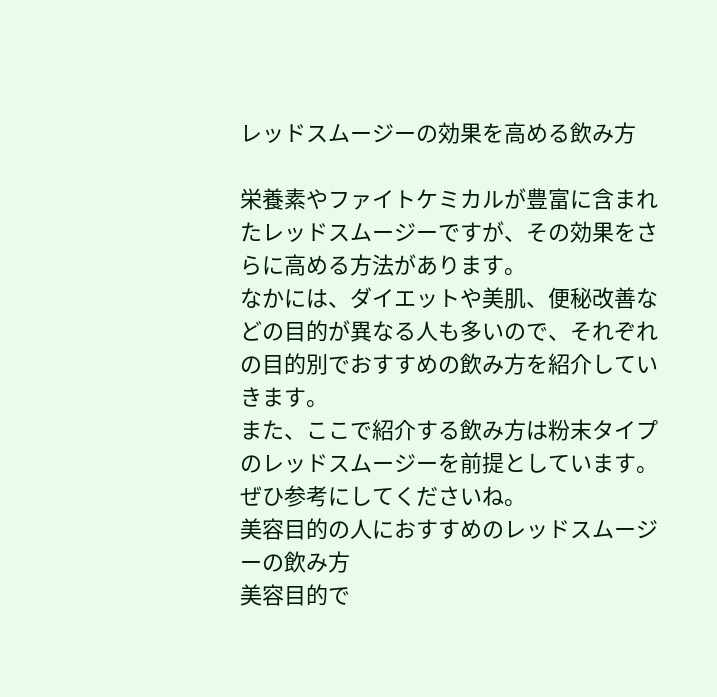レッドスムージーの効果を高める飲み方

栄養素やファイトケミカルが豊富に含まれたレッドスムージーですが、その効果をさらに高める方法があります。
なかには、ダイエットや美肌、便秘改善などの目的が異なる人も多いので、それぞれの目的別でおすすめの飲み方を紹介していきます。
また、ここで紹介する飲み方は粉末タイプのレッドスムージーを前提としています。
ぜひ参考にしてくださいね。
美容目的の人におすすめのレッドスムージーの飲み方
美容目的で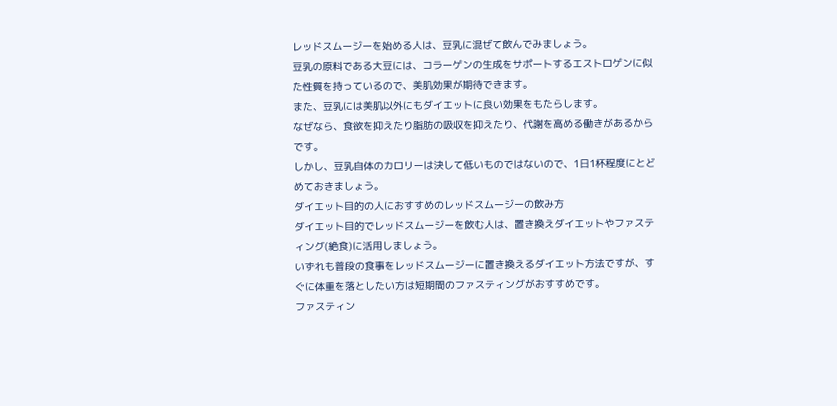レッドスムージーを始める人は、豆乳に混ぜて飲んでみましょう。
豆乳の原料である大豆には、コラーゲンの生成をサポートするエストロゲンに似た性質を持っているので、美肌効果が期待できます。
また、豆乳には美肌以外にもダイエットに良い効果をもたらします。
なぜなら、食欲を抑えたり脂肪の吸収を抑えたり、代謝を高める働きがあるからです。
しかし、豆乳自体のカロリーは決して低いものではないので、1日1杯程度にとどめておきましょう。
ダイエット目的の人におすすめのレッドスムージーの飲み方
ダイエット目的でレッドスムージーを飲む人は、置き換えダイエットやファスティング(絶食)に活用しましょう。
いずれも普段の食事をレッドスムージーに置き換えるダイエット方法ですが、すぐに体重を落としたい方は短期間のファスティングがおすすめです。
ファスティン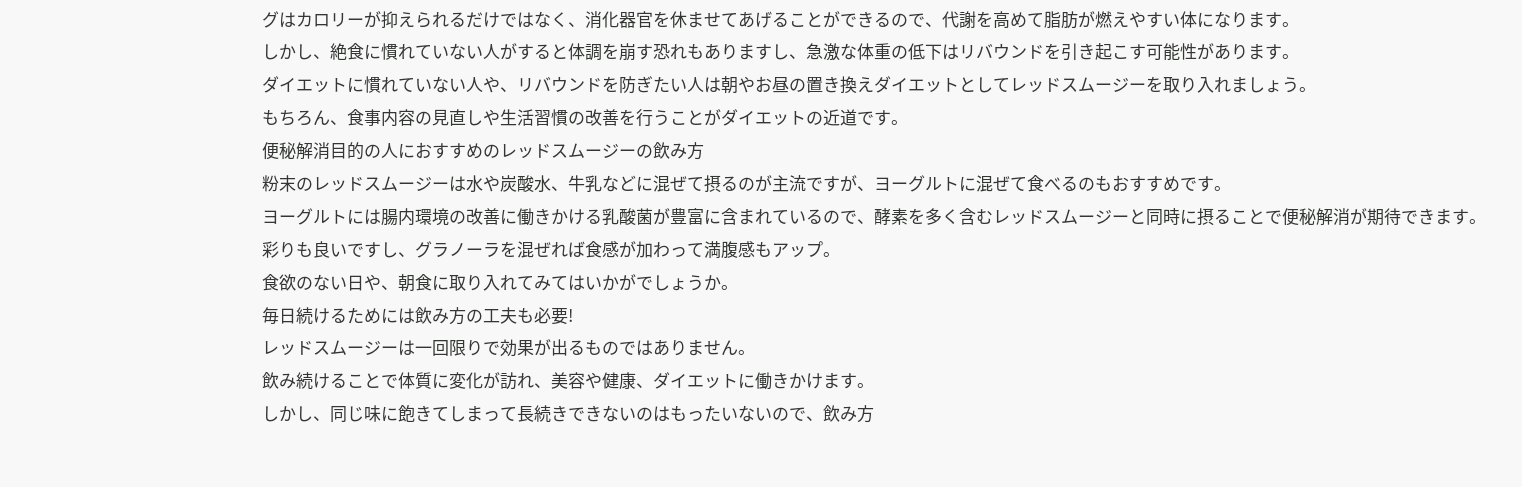グはカロリーが抑えられるだけではなく、消化器官を休ませてあげることができるので、代謝を高めて脂肪が燃えやすい体になります。
しかし、絶食に慣れていない人がすると体調を崩す恐れもありますし、急激な体重の低下はリバウンドを引き起こす可能性があります。
ダイエットに慣れていない人や、リバウンドを防ぎたい人は朝やお昼の置き換えダイエットとしてレッドスムージーを取り入れましょう。
もちろん、食事内容の見直しや生活習慣の改善を行うことがダイエットの近道です。
便秘解消目的の人におすすめのレッドスムージーの飲み方
粉末のレッドスムージーは水や炭酸水、牛乳などに混ぜて摂るのが主流ですが、ヨーグルトに混ぜて食べるのもおすすめです。
ヨーグルトには腸内環境の改善に働きかける乳酸菌が豊富に含まれているので、酵素を多く含むレッドスムージーと同時に摂ることで便秘解消が期待できます。
彩りも良いですし、グラノーラを混ぜれば食感が加わって満腹感もアップ。
食欲のない日や、朝食に取り入れてみてはいかがでしょうか。
毎日続けるためには飲み方の工夫も必要!
レッドスムージーは一回限りで効果が出るものではありません。
飲み続けることで体質に変化が訪れ、美容や健康、ダイエットに働きかけます。
しかし、同じ味に飽きてしまって長続きできないのはもったいないので、飲み方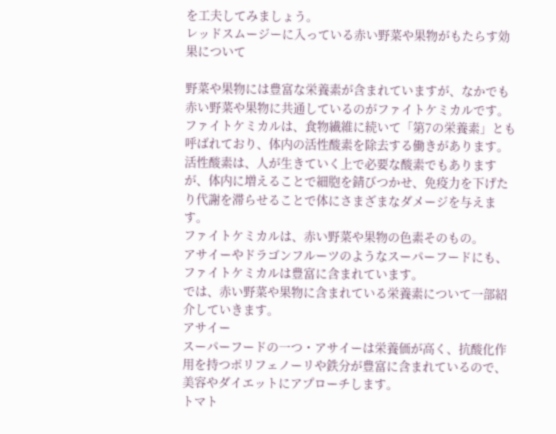を工夫してみましょう。
レッドスムージーに入っている赤い野菜や果物がもたらす効果について

野菜や果物には豊富な栄養素が含まれていますが、なかでも赤い野菜や果物に共通しているのがファイトケミカルです。
ファイトケミカルは、食物繊維に続いて「第7の栄養素」とも呼ばれており、体内の活性酸素を除去する働きがあります。
活性酸素は、人が生きていく上で必要な酸素でもありますが、体内に増えることで細胞を錆びつかせ、免疫力を下げたり代謝を滞らせることで体にさまざまなダメージを与えます。
ファイトケミカルは、赤い野菜や果物の色素そのもの。
アサイーやドラゴンフルーツのようなスーパーフードにも、ファイトケミカルは豊富に含まれています。
では、赤い野菜や果物に含まれている栄養素について一部紹介していきます。
アサイー
スーパーフードの一つ・アサイーは栄養価が高く、抗酸化作用を持つポリフェノーリや鉄分が豊富に含まれているので、美容やダイエットにアプローチします。
トマト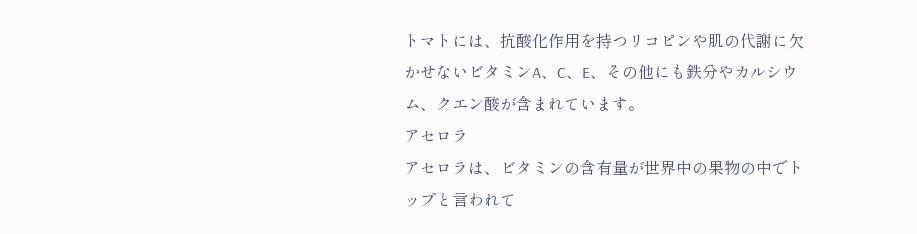トマトには、抗酸化作用を持つリコピンや肌の代謝に欠かせないビタミンA、C、E、その他にも鉄分やカルシウム、クエン酸が含まれています。
アセロラ
アセロラは、ビタミンの含有量が世界中の果物の中でトップと言われて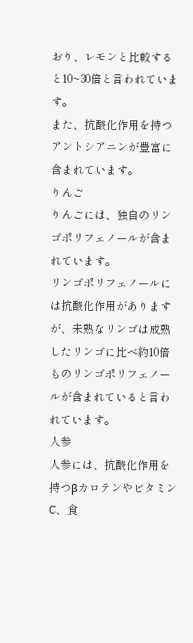おり、レモンと比較すると10~30倍と言われています。
また、抗酸化作用を持つアントシアニンが豊富に含まれています。
りんご
りんごには、独自のリンゴポリフェノールが含まれています。
リンゴポリフェノールには抗酸化作用がありますが、未熟なリンゴは成熟したリンゴに比べ約10倍ものリンゴポリフェノールが含まれていると言われています。
人参
人参には、抗酸化作用を持つβカロテンやビタミンC、食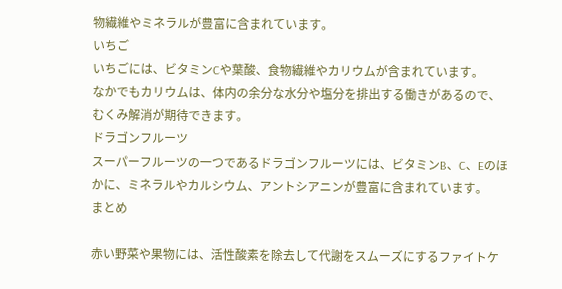物繊維やミネラルが豊富に含まれています。
いちご
いちごには、ビタミンCや葉酸、食物繊維やカリウムが含まれています。
なかでもカリウムは、体内の余分な水分や塩分を排出する働きがあるので、むくみ解消が期待できます。
ドラゴンフルーツ
スーパーフルーツの一つであるドラゴンフルーツには、ビタミンB、C、Eのほかに、ミネラルやカルシウム、アントシアニンが豊富に含まれています。
まとめ

赤い野菜や果物には、活性酸素を除去して代謝をスムーズにするファイトケ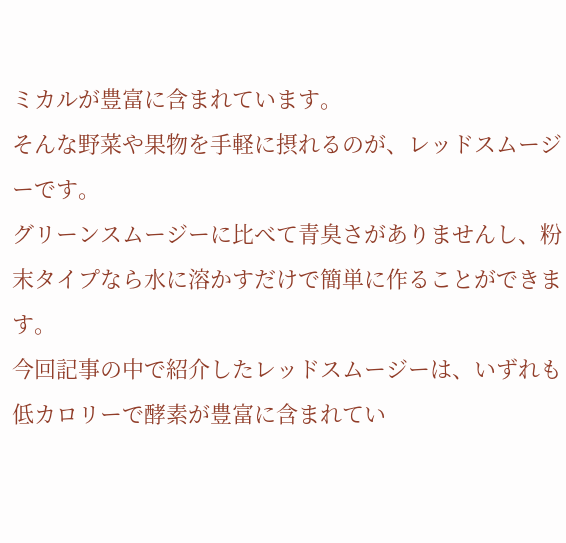ミカルが豊富に含まれています。
そんな野菜や果物を手軽に摂れるのが、レッドスムージーです。
グリーンスムージーに比べて青臭さがありませんし、粉末タイプなら水に溶かすだけで簡単に作ることができます。
今回記事の中で紹介したレッドスムージーは、いずれも低カロリーで酵素が豊富に含まれてい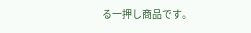る一押し商品です。